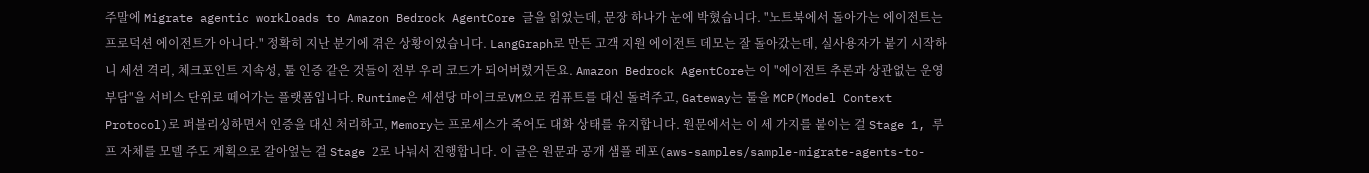주말에 Migrate agentic workloads to Amazon Bedrock AgentCore 글을 읽었는데, 문장 하나가 눈에 박혔습니다. "노트북에서 돌아가는 에이전트는 프로덕션 에이전트가 아니다." 정확히 지난 분기에 겪은 상황이었습니다. LangGraph로 만든 고객 지원 에이전트 데모는 잘 돌아갔는데, 실사용자가 붙기 시작하니 세션 격리, 체크포인트 지속성, 툴 인증 같은 것들이 전부 우리 코드가 되어버렸거든요. Amazon Bedrock AgentCore는 이 "에이전트 추론과 상관없는 운영 부담"을 서비스 단위로 떼어가는 플랫폼입니다. Runtime은 세션당 마이크로VM으로 컴퓨트를 대신 돌려주고, Gateway는 툴을 MCP(Model Context Protocol)로 퍼블리싱하면서 인증을 대신 처리하고, Memory는 프로세스가 죽어도 대화 상태를 유지합니다. 원문에서는 이 세 가지를 붙이는 걸 Stage 1, 루프 자체를 모델 주도 계획으로 갈아엎는 걸 Stage 2로 나눠서 진행합니다. 이 글은 원문과 공개 샘플 레포(aws-samples/sample-migrate-agents-to-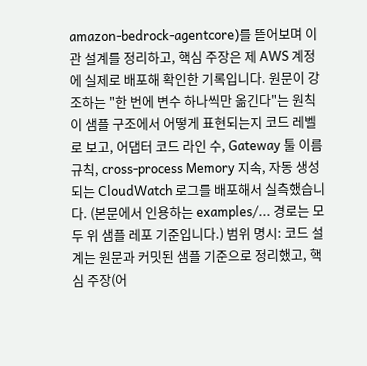amazon-bedrock-agentcore)를 뜯어보며 이관 설계를 정리하고, 핵심 주장은 제 AWS 계정에 실제로 배포해 확인한 기록입니다. 원문이 강조하는 "한 번에 변수 하나씩만 옮긴다"는 원칙이 샘플 구조에서 어떻게 표현되는지 코드 레벨로 보고, 어댑터 코드 라인 수, Gateway 툴 이름 규칙, cross-process Memory 지속, 자동 생성되는 CloudWatch 로그를 배포해서 실측했습니다. (본문에서 인용하는 examples/... 경로는 모두 위 샘플 레포 기준입니다.) 범위 명시: 코드 설계는 원문과 커밋된 샘플 기준으로 정리했고, 핵심 주장(어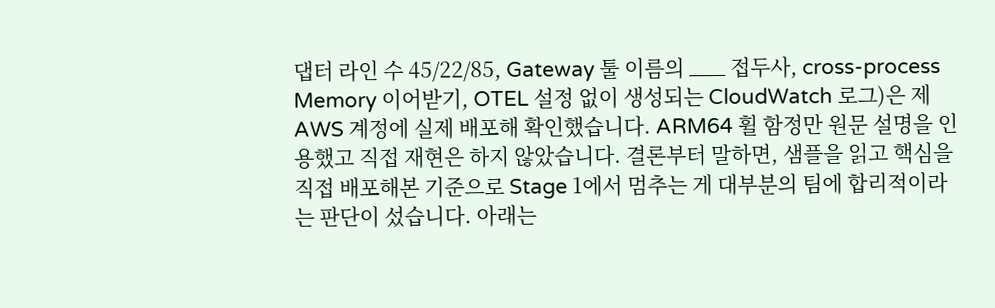댑터 라인 수 45/22/85, Gateway 툴 이름의 ___ 접두사, cross-process Memory 이어받기, OTEL 설정 없이 생성되는 CloudWatch 로그)은 제 AWS 계정에 실제 배포해 확인했습니다. ARM64 휠 함정만 원문 설명을 인용했고 직접 재현은 하지 않았습니다. 결론부터 말하면, 샘플을 읽고 핵심을 직접 배포해본 기준으로 Stage 1에서 멈추는 게 대부분의 팀에 합리적이라는 판단이 섰습니다. 아래는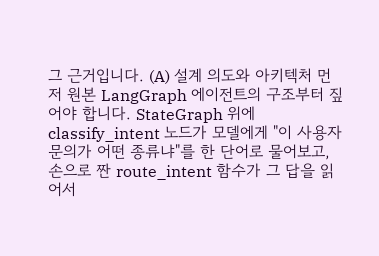그 근거입니다. (A) 설계 의도와 아키텍처 먼저 원본 LangGraph 에이전트의 구조부터 짚어야 합니다. StateGraph 위에 classify_intent 노드가 모델에게 "이 사용자 문의가 어떤 종류냐"를 한 단어로 물어보고, 손으로 짠 route_intent 함수가 그 답을 읽어서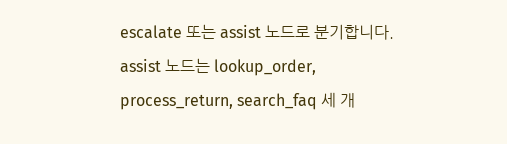escalate 또는 assist 노드로 분기합니다. assist 노드는 lookup_order, process_return, search_faq 세 개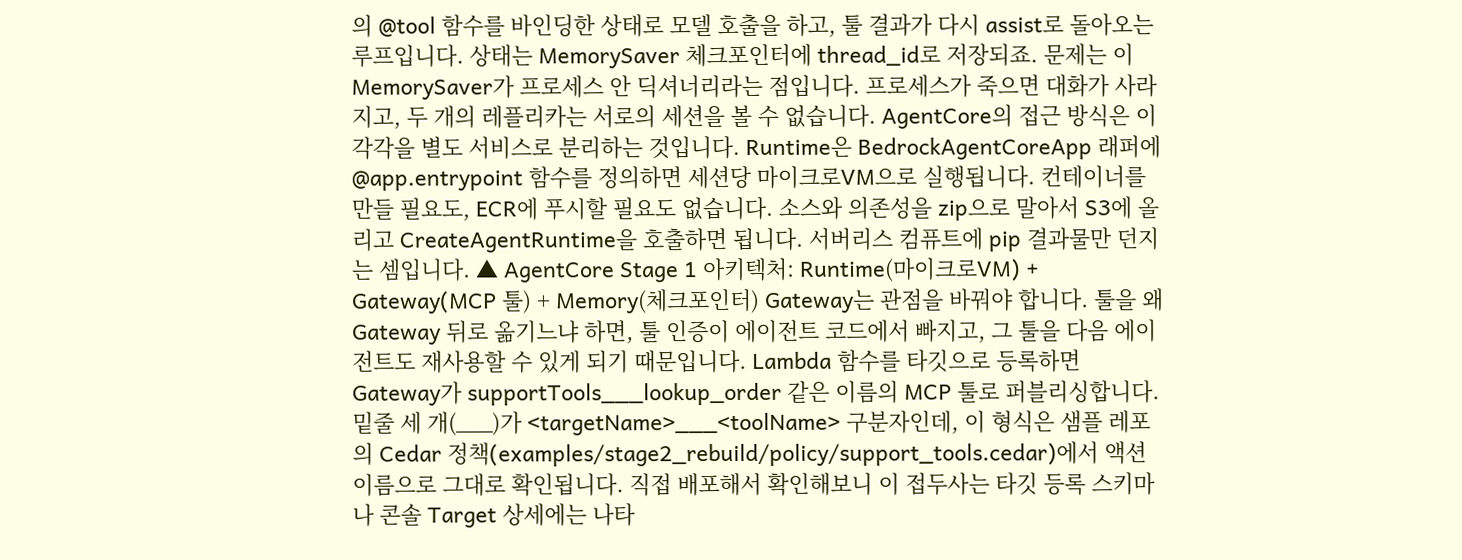의 @tool 함수를 바인딩한 상태로 모델 호출을 하고, 툴 결과가 다시 assist로 돌아오는 루프입니다. 상태는 MemorySaver 체크포인터에 thread_id로 저장되죠. 문제는 이 MemorySaver가 프로세스 안 딕셔너리라는 점입니다. 프로세스가 죽으면 대화가 사라지고, 두 개의 레플리카는 서로의 세션을 볼 수 없습니다. AgentCore의 접근 방식은 이 각각을 별도 서비스로 분리하는 것입니다. Runtime은 BedrockAgentCoreApp 래퍼에 @app.entrypoint 함수를 정의하면 세션당 마이크로VM으로 실행됩니다. 컨테이너를 만들 필요도, ECR에 푸시할 필요도 없습니다. 소스와 의존성을 zip으로 말아서 S3에 올리고 CreateAgentRuntime을 호출하면 됩니다. 서버리스 컴퓨트에 pip 결과물만 던지는 셈입니다. ▲ AgentCore Stage 1 아키텍처: Runtime(마이크로VM) + Gateway(MCP 툴) + Memory(체크포인터) Gateway는 관점을 바꿔야 합니다. 툴을 왜 Gateway 뒤로 옮기느냐 하면, 툴 인증이 에이전트 코드에서 빠지고, 그 툴을 다음 에이전트도 재사용할 수 있게 되기 때문입니다. Lambda 함수를 타깃으로 등록하면 Gateway가 supportTools___lookup_order 같은 이름의 MCP 툴로 퍼블리싱합니다. 밑줄 세 개(___)가 <targetName>___<toolName> 구분자인데, 이 형식은 샘플 레포의 Cedar 정책(examples/stage2_rebuild/policy/support_tools.cedar)에서 액션 이름으로 그대로 확인됩니다. 직접 배포해서 확인해보니 이 접두사는 타깃 등록 스키마나 콘솔 Target 상세에는 나타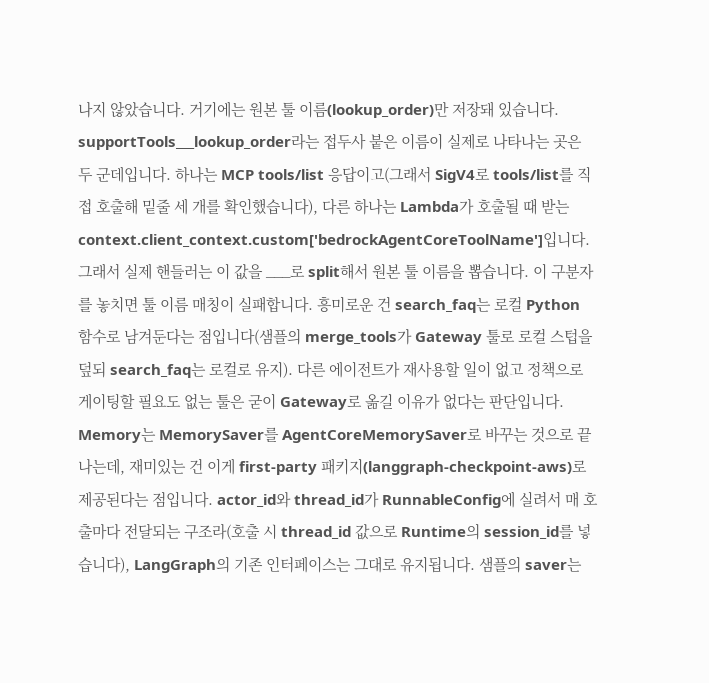나지 않았습니다. 거기에는 원본 툴 이름(lookup_order)만 저장돼 있습니다. supportTools___lookup_order라는 접두사 붙은 이름이 실제로 나타나는 곳은 두 군데입니다. 하나는 MCP tools/list 응답이고(그래서 SigV4로 tools/list를 직접 호출해 밑줄 세 개를 확인했습니다), 다른 하나는 Lambda가 호출될 때 받는 context.client_context.custom['bedrockAgentCoreToolName']입니다. 그래서 실제 핸들러는 이 값을 ___로 split해서 원본 툴 이름을 뽑습니다. 이 구분자를 놓치면 툴 이름 매칭이 실패합니다. 흥미로운 건 search_faq는 로컬 Python 함수로 남겨둔다는 점입니다(샘플의 merge_tools가 Gateway 툴로 로컬 스텁을 덮되 search_faq는 로컬로 유지). 다른 에이전트가 재사용할 일이 없고 정책으로 게이팅할 필요도 없는 툴은 굳이 Gateway로 옮길 이유가 없다는 판단입니다. Memory는 MemorySaver를 AgentCoreMemorySaver로 바꾸는 것으로 끝나는데, 재미있는 건 이게 first-party 패키지(langgraph-checkpoint-aws)로 제공된다는 점입니다. actor_id와 thread_id가 RunnableConfig에 실려서 매 호출마다 전달되는 구조라(호출 시 thread_id 값으로 Runtime의 session_id를 넣습니다), LangGraph의 기존 인터페이스는 그대로 유지됩니다. 샘플의 saver는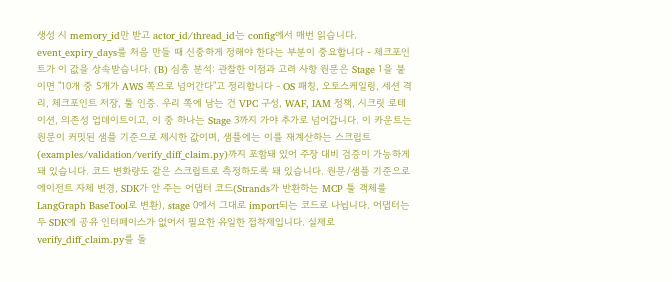생성 시 memory_id만 받고 actor_id/thread_id는 config에서 매번 읽습니다. event_expiry_days를 처음 만들 때 신중하게 정해야 한다는 부분이 중요합니다 - 체크포인트가 이 값을 상속받습니다. (B) 심층 분석: 관찰한 이점과 고려 사항 원문은 Stage 1을 붙이면 "10개 중 5개가 AWS 쪽으로 넘어간다"고 정리합니다 - OS 패칭, 오토스케일링, 세션 격리, 체크포인트 저장, 툴 인증. 우리 쪽에 남는 건 VPC 구성, WAF, IAM 정책, 시크릿 로테이션, 의존성 업데이트이고, 이 중 하나는 Stage 3까지 가야 추가로 넘어갑니다. 이 카운트는 원문이 커밋된 샘플 기준으로 제시한 값이며, 샘플에는 이를 재계산하는 스크립트(examples/validation/verify_diff_claim.py)까지 포함돼 있어 주장 대비 검증이 가능하게 돼 있습니다. 코드 변화량도 같은 스크립트로 측정하도록 돼 있습니다. 원문/샘플 기준으로 에이전트 자체 변경, SDK가 안 주는 어댑터 코드(Strands가 반환하는 MCP 툴 객체를 LangGraph BaseTool로 변환), stage 0에서 그대로 import되는 코드로 나뉩니다. 어댑터는 두 SDK에 공유 인터페이스가 없어서 필요한 유일한 접착제입니다. 실제로 verify_diff_claim.py를 돌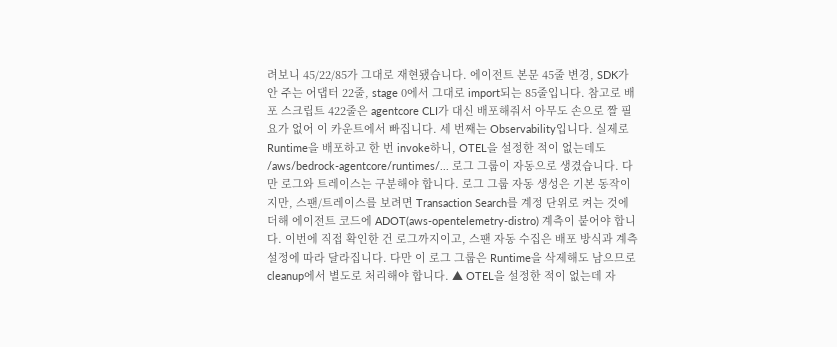려보니 45/22/85가 그대로 재현됐습니다. 에이전트 본문 45줄 변경, SDK가 안 주는 어댑터 22줄, stage 0에서 그대로 import되는 85줄입니다. 참고로 배포 스크립트 422줄은 agentcore CLI가 대신 배포해줘서 아무도 손으로 짤 필요가 없어 이 카운트에서 빠집니다. 세 번째는 Observability입니다. 실제로 Runtime을 배포하고 한 번 invoke하니, OTEL을 설정한 적이 없는데도 /aws/bedrock-agentcore/runtimes/... 로그 그룹이 자동으로 생겼습니다. 다만 로그와 트레이스는 구분해야 합니다. 로그 그룹 자동 생성은 기본 동작이지만, 스팬/트레이스를 보려면 Transaction Search를 계정 단위로 켜는 것에 더해 에이전트 코드에 ADOT(aws-opentelemetry-distro) 계측이 붙어야 합니다. 이번에 직접 확인한 건 로그까지이고, 스팬 자동 수집은 배포 방식과 계측 설정에 따라 달라집니다. 다만 이 로그 그룹은 Runtime을 삭제해도 남으므로 cleanup에서 별도로 처리해야 합니다. ▲ OTEL을 설정한 적이 없는데 자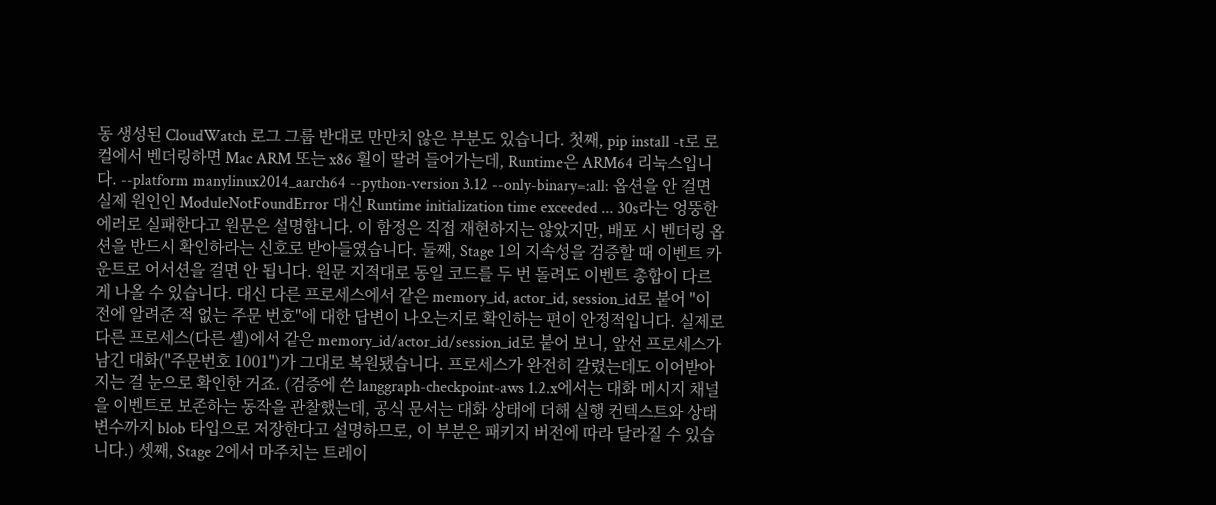동 생성된 CloudWatch 로그 그룹 반대로 만만치 않은 부분도 있습니다. 첫째, pip install -t로 로컬에서 벤더링하면 Mac ARM 또는 x86 휠이 딸려 들어가는데, Runtime은 ARM64 리눅스입니다. --platform manylinux2014_aarch64 --python-version 3.12 --only-binary=:all: 옵션을 안 걸면 실제 원인인 ModuleNotFoundError 대신 Runtime initialization time exceeded ... 30s라는 엉뚱한 에러로 실패한다고 원문은 설명합니다. 이 함정은 직접 재현하지는 않았지만, 배포 시 벤더링 옵션을 반드시 확인하라는 신호로 받아들였습니다. 둘째, Stage 1의 지속성을 검증할 때 이벤트 카운트로 어서션을 걸면 안 됩니다. 원문 지적대로 동일 코드를 두 번 돌려도 이벤트 총합이 다르게 나올 수 있습니다. 대신 다른 프로세스에서 같은 memory_id, actor_id, session_id로 붙어 "이전에 알려준 적 없는 주문 번호"에 대한 답변이 나오는지로 확인하는 편이 안정적입니다. 실제로 다른 프로세스(다른 셸)에서 같은 memory_id/actor_id/session_id로 붙어 보니, 앞선 프로세스가 남긴 대화("주문번호 1001")가 그대로 복원됐습니다. 프로세스가 완전히 갈렸는데도 이어받아지는 걸 눈으로 확인한 거죠. (검증에 쓴 langgraph-checkpoint-aws 1.2.x에서는 대화 메시지 채널을 이벤트로 보존하는 동작을 관찰했는데, 공식 문서는 대화 상태에 더해 실행 컨텍스트와 상태 변수까지 blob 타입으로 저장한다고 설명하므로, 이 부분은 패키지 버전에 따라 달라질 수 있습니다.) 셋째, Stage 2에서 마주치는 트레이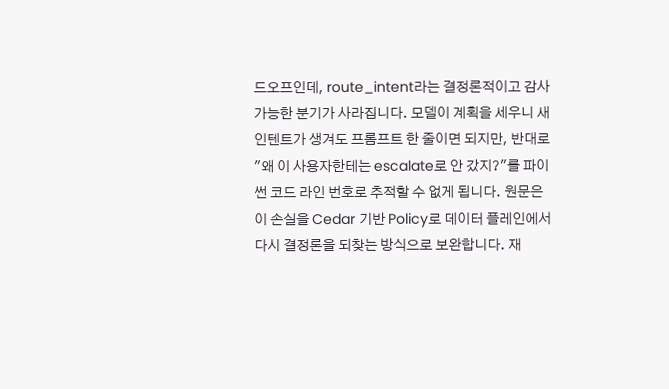드오프인데, route_intent라는 결정론적이고 감사 가능한 분기가 사라집니다. 모델이 계획을 세우니 새 인텐트가 생겨도 프롬프트 한 줄이면 되지만, 반대로 "왜 이 사용자한테는 escalate로 안 갔지?"를 파이썬 코드 라인 번호로 추적할 수 없게 됩니다. 원문은 이 손실을 Cedar 기반 Policy로 데이터 플레인에서 다시 결정론을 되찾는 방식으로 보완합니다. 재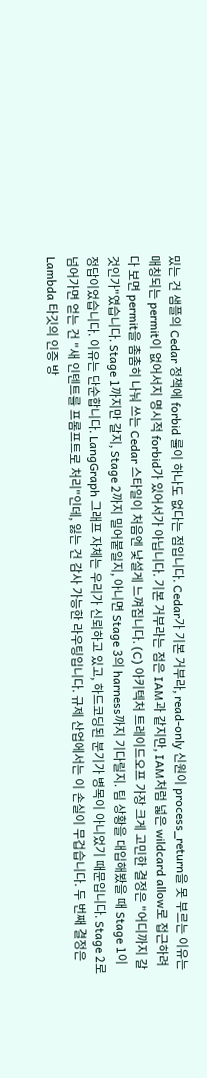밌는 건 샘플의 Cedar 정책에 forbid 룰이 하나도 없다는 점입니다. Cedar가 기본 거부라, read-only 신원이 process_return을 못 부르는 이유는 매칭되는 permit이 없어서지 명시적 forbid가 있어서가 아닙니다. 기본 거부라는 점은 IAM과 같지만, IAM처럼 넓은 wildcard allow로 접근하려다 보면 permit을 촘촘히 나눠 쓰는 Cedar 스타일이 처음엔 낯설게 느껴집니다. (C) 아키텍처 트레이드오프 가장 크게 고민한 결정은 "어디까지 갈 것인가"였습니다. Stage 1까지만 갈지, Stage 2까지 밀어붙일지, 아니면 Stage 3의 harness까지 기다릴지. 팀 상황을 대입해봤을 때 Stage 1이 정답이었습니다. 이유는 단순합니다. LangGraph 그래프 자체는 우리가 신뢰하고 있고, 하드코딩된 분기가 병목이 아니었기 때문입니다. Stage 2로 넘어가면 얻는 건 "새 인텐트를 프롬프트로 처리"인데, 잃는 건 감사 가능한 라우팅입니다. 규제 산업에서는 이 손실이 무겁습니다. 두 번째 결정은 Lambda 타깃의 인증 방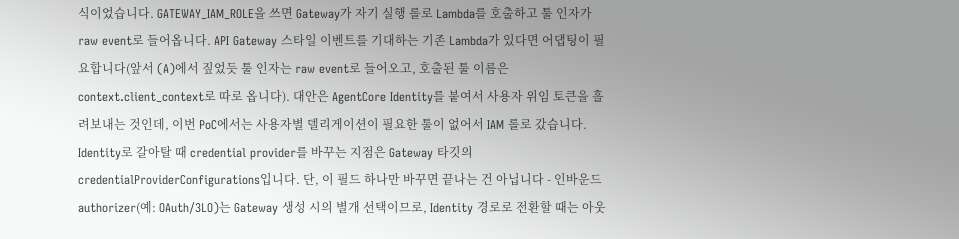식이었습니다. GATEWAY_IAM_ROLE을 쓰면 Gateway가 자기 실행 롤로 Lambda를 호출하고 툴 인자가 raw event로 들어옵니다. API Gateway 스타일 이벤트를 기대하는 기존 Lambda가 있다면 어댑팅이 필요합니다(앞서 (A)에서 짚었듯 툴 인자는 raw event로 들어오고, 호출된 툴 이름은 context.client_context로 따로 옵니다). 대안은 AgentCore Identity를 붙여서 사용자 위임 토큰을 흘려보내는 것인데, 이번 PoC에서는 사용자별 델리게이션이 필요한 툴이 없어서 IAM 롤로 갔습니다. Identity로 갈아탈 때 credential provider를 바꾸는 지점은 Gateway 타깃의 credentialProviderConfigurations입니다. 단, 이 필드 하나만 바꾸면 끝나는 건 아닙니다 - 인바운드 authorizer(예: OAuth/3LO)는 Gateway 생성 시의 별개 선택이므로, Identity 경로로 전환할 때는 아웃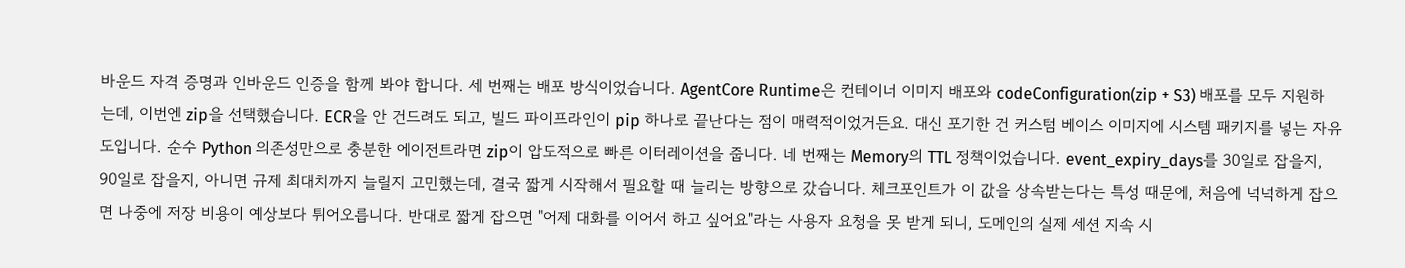바운드 자격 증명과 인바운드 인증을 함께 봐야 합니다. 세 번째는 배포 방식이었습니다. AgentCore Runtime은 컨테이너 이미지 배포와 codeConfiguration(zip + S3) 배포를 모두 지원하는데, 이번엔 zip을 선택했습니다. ECR을 안 건드려도 되고, 빌드 파이프라인이 pip 하나로 끝난다는 점이 매력적이었거든요. 대신 포기한 건 커스텀 베이스 이미지에 시스템 패키지를 넣는 자유도입니다. 순수 Python 의존성만으로 충분한 에이전트라면 zip이 압도적으로 빠른 이터레이션을 줍니다. 네 번째는 Memory의 TTL 정책이었습니다. event_expiry_days를 30일로 잡을지, 90일로 잡을지, 아니면 규제 최대치까지 늘릴지 고민했는데, 결국 짧게 시작해서 필요할 때 늘리는 방향으로 갔습니다. 체크포인트가 이 값을 상속받는다는 특성 때문에, 처음에 넉넉하게 잡으면 나중에 저장 비용이 예상보다 튀어오릅니다. 반대로 짧게 잡으면 "어제 대화를 이어서 하고 싶어요"라는 사용자 요청을 못 받게 되니, 도메인의 실제 세션 지속 시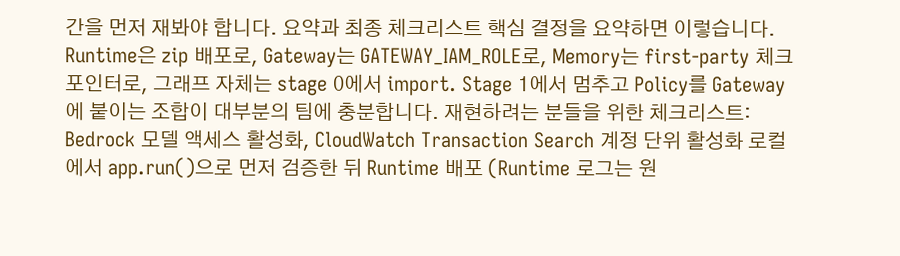간을 먼저 재봐야 합니다. 요약과 최종 체크리스트 핵심 결정을 요약하면 이렇습니다. Runtime은 zip 배포로, Gateway는 GATEWAY_IAM_ROLE로, Memory는 first-party 체크포인터로, 그래프 자체는 stage 0에서 import. Stage 1에서 멈추고 Policy를 Gateway에 붙이는 조합이 대부분의 팀에 충분합니다. 재현하려는 분들을 위한 체크리스트: Bedrock 모델 액세스 활성화, CloudWatch Transaction Search 계정 단위 활성화 로컬에서 app.run()으로 먼저 검증한 뒤 Runtime 배포 (Runtime 로그는 원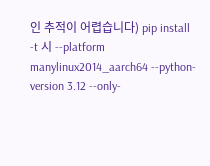인 추적이 어렵습니다) pip install -t 시 --platform manylinux2014_aarch64 --python-version 3.12 --only-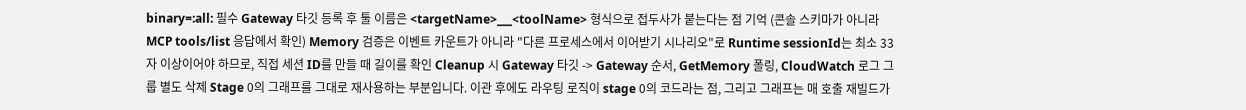binary=:all: 필수 Gateway 타깃 등록 후 툴 이름은 <targetName>___<toolName> 형식으로 접두사가 붙는다는 점 기억 (콘솔 스키마가 아니라 MCP tools/list 응답에서 확인) Memory 검증은 이벤트 카운트가 아니라 "다른 프로세스에서 이어받기 시나리오"로 Runtime sessionId는 최소 33자 이상이어야 하므로, 직접 세션 ID를 만들 때 길이를 확인 Cleanup 시 Gateway 타깃 -> Gateway 순서, GetMemory 폴링, CloudWatch 로그 그룹 별도 삭제 Stage 0의 그래프를 그대로 재사용하는 부분입니다. 이관 후에도 라우팅 로직이 stage 0의 코드라는 점, 그리고 그래프는 매 호출 재빌드가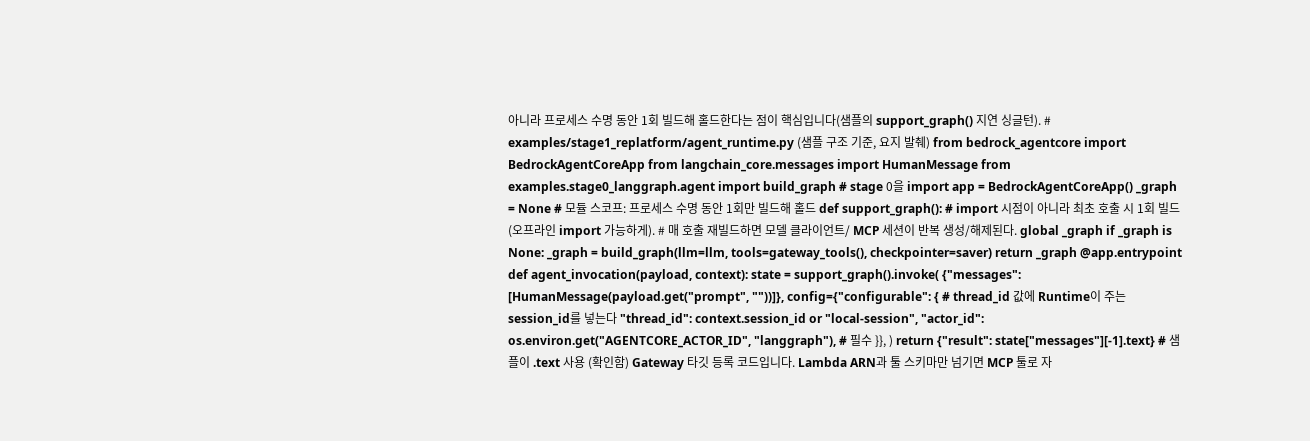아니라 프로세스 수명 동안 1회 빌드해 홀드한다는 점이 핵심입니다(샘플의 support_graph() 지연 싱글턴). # examples/stage1_replatform/agent_runtime.py (샘플 구조 기준, 요지 발췌) from bedrock_agentcore import BedrockAgentCoreApp from langchain_core.messages import HumanMessage from examples.stage0_langgraph.agent import build_graph # stage 0을 import app = BedrockAgentCoreApp() _graph = None # 모듈 스코프: 프로세스 수명 동안 1회만 빌드해 홀드 def support_graph(): # import 시점이 아니라 최초 호출 시 1회 빌드 (오프라인 import 가능하게). # 매 호출 재빌드하면 모델 클라이언트/ MCP 세션이 반복 생성/해제된다. global _graph if _graph is None: _graph = build_graph(llm=llm, tools=gateway_tools(), checkpointer=saver) return _graph @app.entrypoint def agent_invocation(payload, context): state = support_graph().invoke( {"messages": [HumanMessage(payload.get("prompt", ""))]}, config={"configurable": { # thread_id 값에 Runtime이 주는 session_id를 넣는다 "thread_id": context.session_id or "local-session", "actor_id": os.environ.get("AGENTCORE_ACTOR_ID", "langgraph"), # 필수 }}, ) return {"result": state["messages"][-1].text} # 샘플이 .text 사용 (확인함) Gateway 타깃 등록 코드입니다. Lambda ARN과 툴 스키마만 넘기면 MCP 툴로 자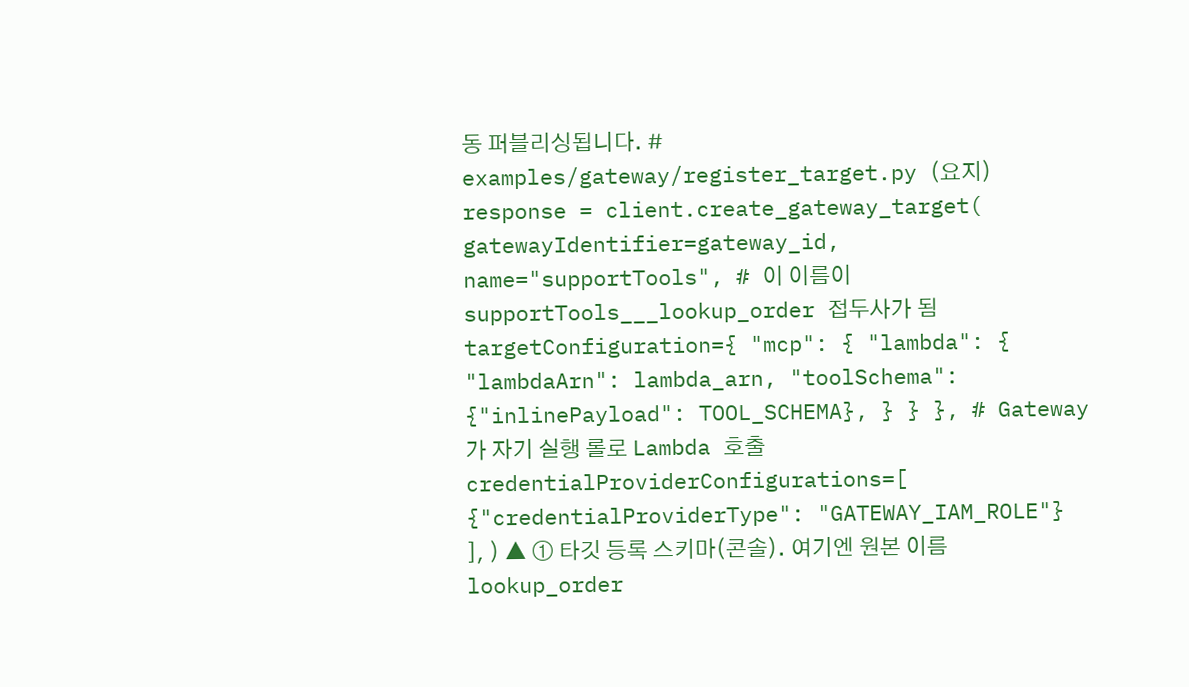동 퍼블리싱됩니다. # examples/gateway/register_target.py (요지) response = client.create_gateway_target( gatewayIdentifier=gateway_id, name="supportTools", # 이 이름이 supportTools___lookup_order 접두사가 됨 targetConfiguration={ "mcp": { "lambda": { "lambdaArn": lambda_arn, "toolSchema": {"inlinePayload": TOOL_SCHEMA}, } } }, # Gateway가 자기 실행 롤로 Lambda 호출 credentialProviderConfigurations=[ {"credentialProviderType": "GATEWAY_IAM_ROLE"} ], ) ▲ ① 타깃 등록 스키마(콘솔). 여기엔 원본 이름 lookup_order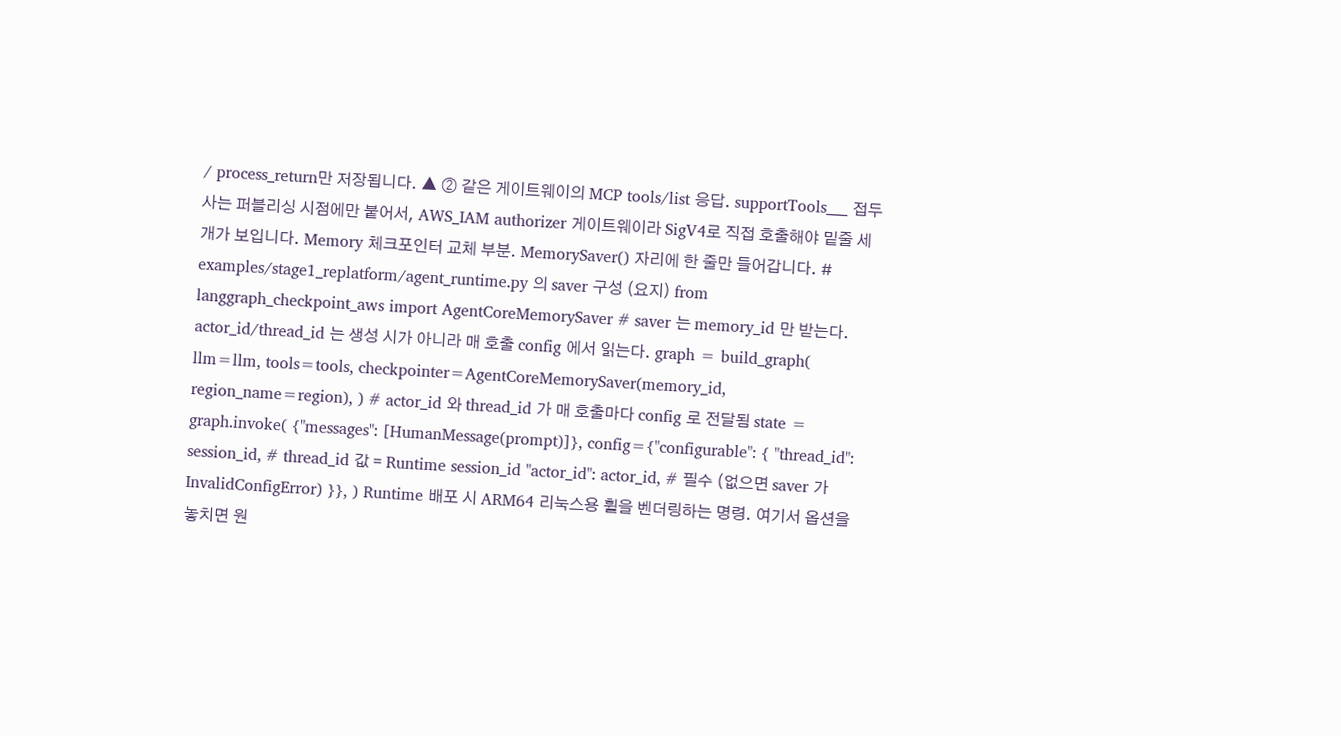/ process_return만 저장됩니다. ▲ ② 같은 게이트웨이의 MCP tools/list 응답. supportTools___ 접두사는 퍼블리싱 시점에만 붙어서, AWS_IAM authorizer 게이트웨이라 SigV4로 직접 호출해야 밑줄 세 개가 보입니다. Memory 체크포인터 교체 부분. MemorySaver() 자리에 한 줄만 들어갑니다. # examples/stage1_replatform/agent_runtime.py 의 saver 구성 (요지) from langgraph_checkpoint_aws import AgentCoreMemorySaver # saver 는 memory_id 만 받는다. actor_id/thread_id 는 생성 시가 아니라 매 호출 config 에서 읽는다. graph = build_graph( llm=llm, tools=tools, checkpointer=AgentCoreMemorySaver(memory_id, region_name=region), ) # actor_id 와 thread_id 가 매 호출마다 config 로 전달됨 state = graph.invoke( {"messages": [HumanMessage(prompt)]}, config={"configurable": { "thread_id": session_id, # thread_id 값 = Runtime session_id "actor_id": actor_id, # 필수 (없으면 saver 가 InvalidConfigError) }}, ) Runtime 배포 시 ARM64 리눅스용 휠을 벤더링하는 명령. 여기서 옵션을 놓치면 원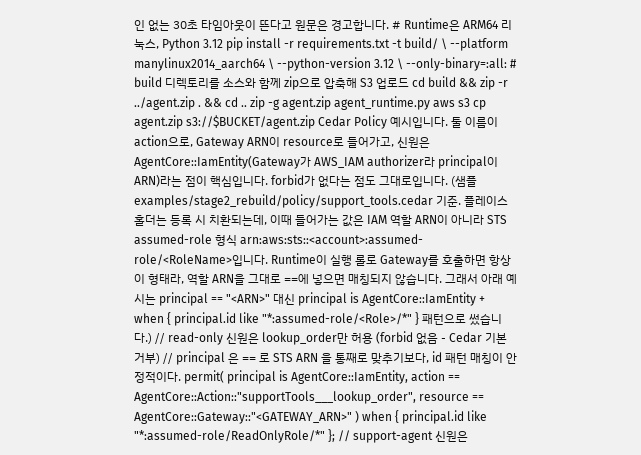인 없는 30초 타임아웃이 뜬다고 원문은 경고합니다. # Runtime은 ARM64 리눅스, Python 3.12 pip install -r requirements.txt -t build/ \ --platform manylinux2014_aarch64 \ --python-version 3.12 \ --only-binary=:all: # build 디렉토리를 소스와 함께 zip으로 압축해 S3 업로드 cd build && zip -r ../agent.zip . && cd .. zip -g agent.zip agent_runtime.py aws s3 cp agent.zip s3://$BUCKET/agent.zip Cedar Policy 예시입니다. 툴 이름이 action으로, Gateway ARN이 resource로 들어가고, 신원은 AgentCore::IamEntity(Gateway가 AWS_IAM authorizer라 principal이 ARN)라는 점이 핵심입니다. forbid가 없다는 점도 그대로입니다. (샘플 examples/stage2_rebuild/policy/support_tools.cedar 기준. 플레이스홀더는 등록 시 치환되는데, 이때 들어가는 값은 IAM 역할 ARN이 아니라 STS assumed-role 형식 arn:aws:sts::<account>:assumed-role/<RoleName>입니다. Runtime이 실행 롤로 Gateway를 호출하면 항상 이 형태라, 역할 ARN을 그대로 ==에 넣으면 매칭되지 않습니다. 그래서 아래 예시는 principal == "<ARN>" 대신 principal is AgentCore::IamEntity + when { principal.id like "*:assumed-role/<Role>/*" } 패턴으로 썼습니다.) // read-only 신원은 lookup_order만 허용 (forbid 없음 - Cedar 기본 거부) // principal 은 == 로 STS ARN 을 통째로 맞추기보다, id 패턴 매칭이 안정적이다. permit( principal is AgentCore::IamEntity, action == AgentCore::Action::"supportTools___lookup_order", resource == AgentCore::Gateway::"<GATEWAY_ARN>" ) when { principal.id like "*:assumed-role/ReadOnlyRole/*" }; // support-agent 신원은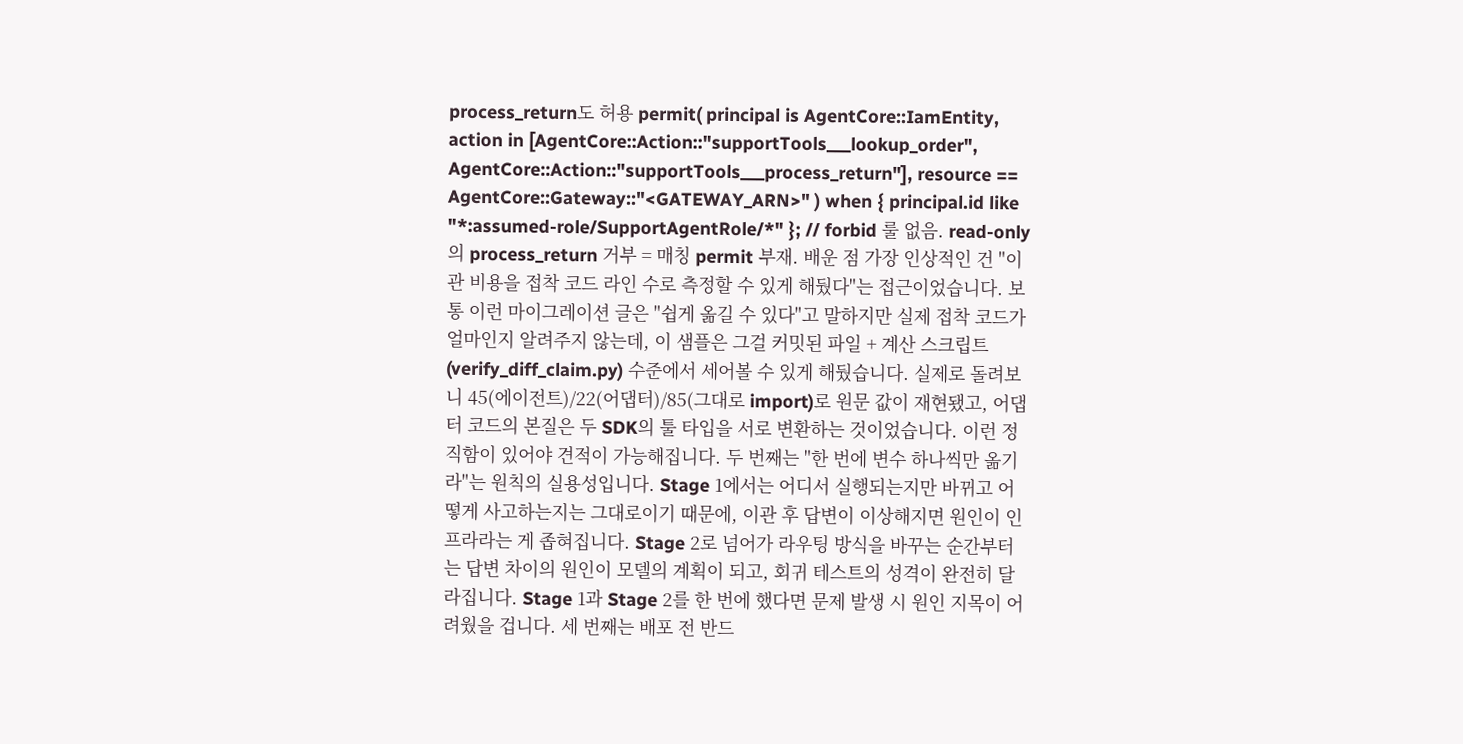process_return도 허용 permit( principal is AgentCore::IamEntity, action in [AgentCore::Action::"supportTools___lookup_order", AgentCore::Action::"supportTools___process_return"], resource == AgentCore::Gateway::"<GATEWAY_ARN>" ) when { principal.id like "*:assumed-role/SupportAgentRole/*" }; // forbid 룰 없음. read-only의 process_return 거부 = 매칭 permit 부재. 배운 점 가장 인상적인 건 "이관 비용을 접착 코드 라인 수로 측정할 수 있게 해뒀다"는 접근이었습니다. 보통 이런 마이그레이션 글은 "쉽게 옮길 수 있다"고 말하지만 실제 접착 코드가 얼마인지 알려주지 않는데, 이 샘플은 그걸 커밋된 파일 + 계산 스크립트(verify_diff_claim.py) 수준에서 세어볼 수 있게 해뒀습니다. 실제로 돌려보니 45(에이전트)/22(어댑터)/85(그대로 import)로 원문 값이 재현됐고, 어댑터 코드의 본질은 두 SDK의 툴 타입을 서로 변환하는 것이었습니다. 이런 정직함이 있어야 견적이 가능해집니다. 두 번째는 "한 번에 변수 하나씩만 옮기라"는 원칙의 실용성입니다. Stage 1에서는 어디서 실행되는지만 바뀌고 어떻게 사고하는지는 그대로이기 때문에, 이관 후 답변이 이상해지면 원인이 인프라라는 게 좁혀집니다. Stage 2로 넘어가 라우팅 방식을 바꾸는 순간부터는 답변 차이의 원인이 모델의 계획이 되고, 회귀 테스트의 성격이 완전히 달라집니다. Stage 1과 Stage 2를 한 번에 했다면 문제 발생 시 원인 지목이 어려웠을 겁니다. 세 번째는 배포 전 반드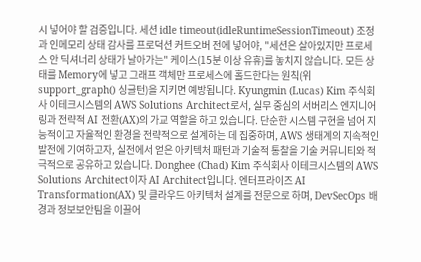시 넣어야 할 검증입니다. 세션 idle timeout(idleRuntimeSessionTimeout) 조정과 인메모리 상태 감사를 프로덕션 커트오버 전에 넣어야, "세션은 살아있지만 프로세스 안 딕셔너리 상태가 날아가는" 케이스(15분 이상 유휴)를 놓치지 않습니다. 모든 상태를 Memory에 넣고 그래프 객체만 프로세스에 홀드한다는 원칙(위 support_graph() 싱글턴)을 지키면 예방됩니다. Kyungmin (Lucas) Kim 주식회사 이테크시스템의 AWS Solutions Architect로서, 실무 중심의 서버리스 엔지니어링과 전략적 AI 전환(AX)의 가교 역할을 하고 있습니다. 단순한 시스템 구현을 넘어 지능적이고 자율적인 환경을 전략적으로 설계하는 데 집중하며, AWS 생태계의 지속적인 발전에 기여하고자, 실전에서 얻은 아키텍처 패턴과 기술적 통찰을 기술 커뮤니티와 적극적으로 공유하고 있습니다. Donghee (Chad) Kim 주식회사 이테크시스템의 AWS Solutions Architect이자 AI Architect입니다. 엔터프라이즈 AI Transformation(AX) 및 클라우드 아키텍처 설계를 전문으로 하며, DevSecOps 배경과 정보보안팀을 이끌어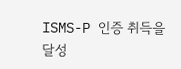ISMS-P 인증 취득을 달성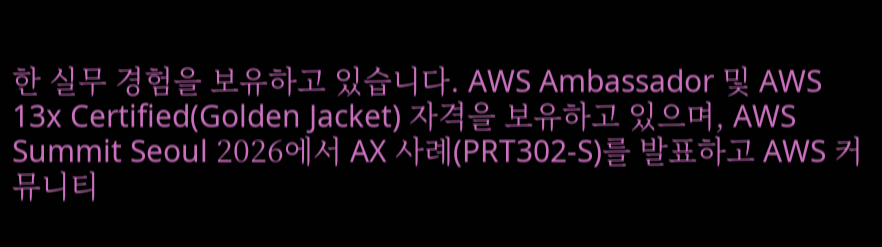한 실무 경험을 보유하고 있습니다. AWS Ambassador 및 AWS 13x Certified(Golden Jacket) 자격을 보유하고 있으며, AWS Summit Seoul 2026에서 AX 사례(PRT302-S)를 발표하고 AWS 커뮤니티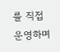를 직접 운영하며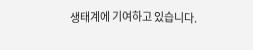생태계에 기여하고 있습니다.